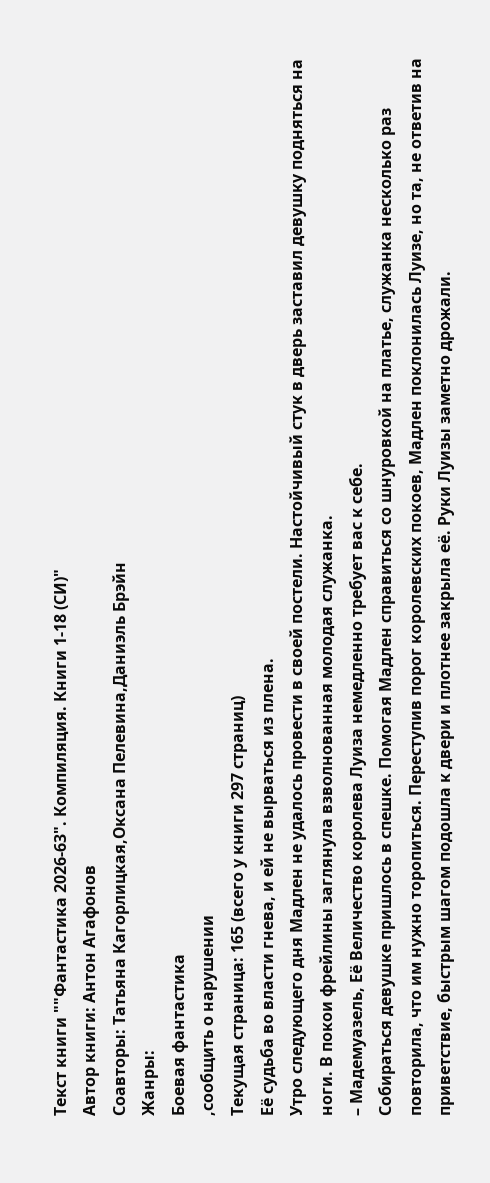Текст книги ""Фантастика 2026-63". Компиляция. Книги 1-18 (СИ)"
Автор книги: Антон Агафонов
Соавторы: Татьяна Кагорлицкая,Оксана Пелевина,Даниэль Брэйн
Жанры:
Боевая фантастика
,сообщить о нарушении
Текущая страница: 165 (всего у книги 297 страниц)
Её судьба во власти гнева, и ей не вырваться из плена.
Утро следующего дня Мадлен не удалось провести в своей постели. Настойчивый стук в дверь заставил девушку подняться на ноги. В покои фрейлины заглянула взволнованная молодая служанка.
– Мадемуазель, Её Величество королева Луиза немедленно требует вас к себе.
Собираться девушке пришлось в спешке. Помогая Мадлен справиться со шнуровкой на платье, служанка несколько раз повторила, что им нужно торопиться. Переступив порог королевских покоев, Мадлен поклонилась Луизе, но та, не ответив на приветствие, быстрым шагом подошла к двери и плотнее закрыла её. Руки Луизы заметно дрожали.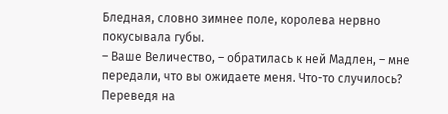Бледная, словно зимнее поле, королева нервно покусывала губы.
– Ваше Величество, – обратилась к ней Мадлен, – мне передали, что вы ожидаете меня. Что-то случилось?
Переведя на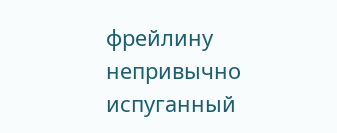фрейлину непривычно испуганный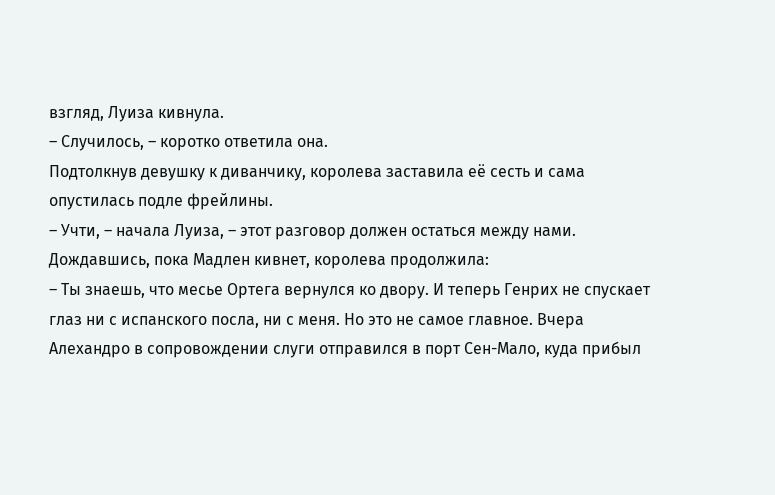взгляд, Луиза кивнула.
– Случилось, – коротко ответила она.
Подтолкнув девушку к диванчику, королева заставила её сесть и сама опустилась подле фрейлины.
– Учти, – начала Луиза, – этот разговор должен остаться между нами.
Дождавшись, пока Мадлен кивнет, королева продолжила:
– Ты знаешь, что месье Ортега вернулся ко двору. И теперь Генрих не спускает глаз ни с испанского посла, ни с меня. Но это не самое главное. Вчера Алехандро в сопровождении слуги отправился в порт Сен-Мало, куда прибыл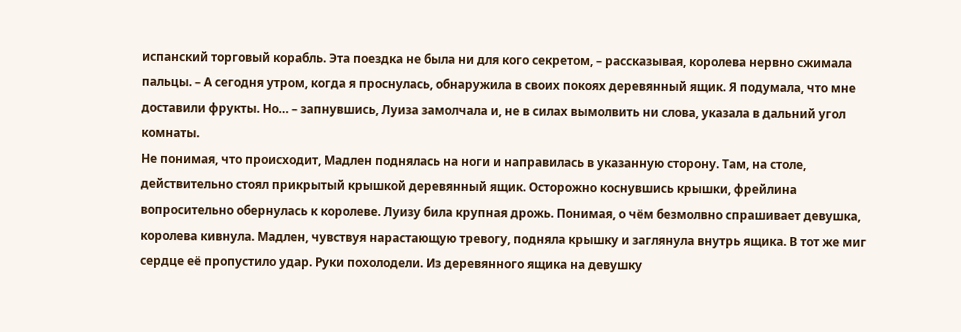испанский торговый корабль. Эта поездка не была ни для кого секретом, – рассказывая, королева нервно сжимала пальцы. – А сегодня утром, когда я проснулась, обнаружила в своих покоях деревянный ящик. Я подумала, что мне доставили фрукты. Но… – запнувшись, Луиза замолчала и, не в силах вымолвить ни слова, указала в дальний угол комнаты.
Не понимая, что происходит, Мадлен поднялась на ноги и направилась в указанную сторону. Там, на столе, действительно стоял прикрытый крышкой деревянный ящик. Осторожно коснувшись крышки, фрейлина вопросительно обернулась к королеве. Луизу била крупная дрожь. Понимая, о чём безмолвно спрашивает девушка, королева кивнула. Мадлен, чувствуя нарастающую тревогу, подняла крышку и заглянула внутрь ящика. В тот же миг сердце её пропустило удар. Руки похолодели. Из деревянного ящика на девушку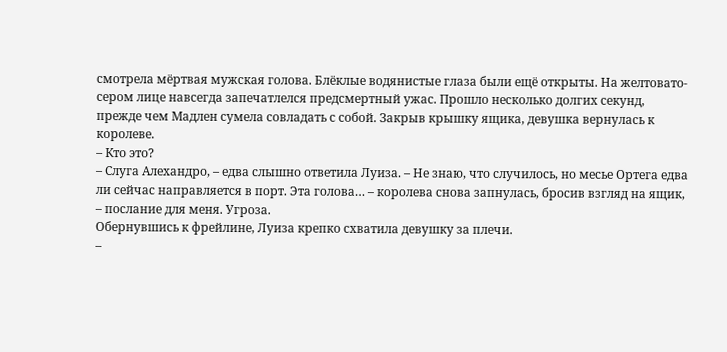смотрела мёртвая мужская голова. Блёклые водянистые глаза были ещё открыты. На желтовато-сером лице навсегда запечатлелся предсмертный ужас. Прошло несколько долгих секунд, прежде чем Мадлен сумела совладать с собой. Закрыв крышку ящика, девушка вернулась к королеве.
– Кто это?
– Слуга Алехандро, – едва слышно ответила Луиза. – Не знаю, что случилось, но месье Ортега едва ли сейчас направляется в порт. Эта голова… – королева снова запнулась, бросив взгляд на ящик, – послание для меня. Угроза.
Обернувшись к фрейлине, Луиза крепко схватила девушку за плечи.
–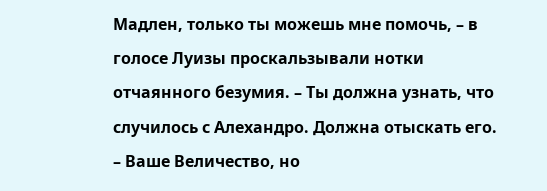Мадлен, только ты можешь мне помочь, – в голосе Луизы проскальзывали нотки отчаянного безумия. – Ты должна узнать, что случилось с Алехандро. Должна отыскать его.
– Ваше Величество, но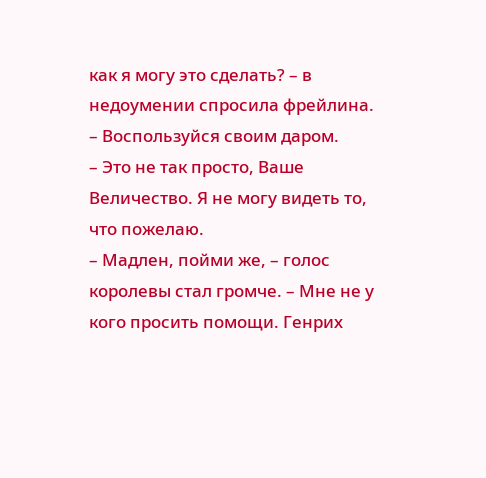как я могу это сделать? – в недоумении спросила фрейлина.
– Воспользуйся своим даром.
– Это не так просто, Ваше Величество. Я не могу видеть то, что пожелаю.
– Мадлен, пойми же, – голос королевы стал громче. – Мне не у кого просить помощи. Генрих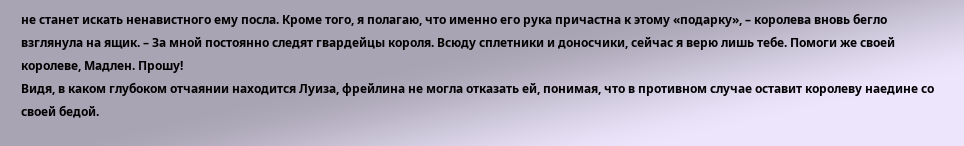не станет искать ненавистного ему посла. Кроме того, я полагаю, что именно его рука причастна к этому «подарку», – королева вновь бегло взглянула на ящик. – За мной постоянно следят гвардейцы короля. Всюду сплетники и доносчики, сейчас я верю лишь тебе. Помоги же своей королеве, Мадлен. Прошу!
Видя, в каком глубоком отчаянии находится Луиза, фрейлина не могла отказать ей, понимая, что в противном случае оставит королеву наедине со своей бедой.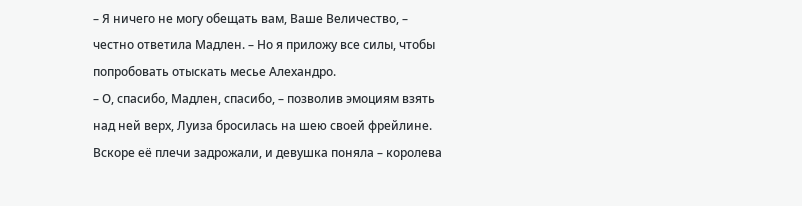– Я ничего не могу обещать вам, Ваше Величество, – честно ответила Мадлен. – Но я приложу все силы, чтобы попробовать отыскать месье Алехандро.
– О, спасибо, Мадлен, спасибо, – позволив эмоциям взять над ней верх, Луиза бросилась на шею своей фрейлине.
Вскоре её плечи задрожали, и девушка поняла – королева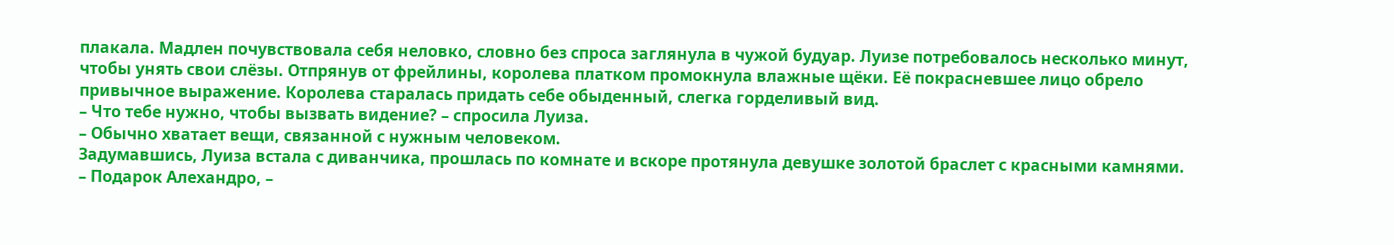плакала. Мадлен почувствовала себя неловко, словно без спроса заглянула в чужой будуар. Луизе потребовалось несколько минут, чтобы унять свои слёзы. Отпрянув от фрейлины, королева платком промокнула влажные щёки. Её покрасневшее лицо обрело привычное выражение. Королева старалась придать себе обыденный, слегка горделивый вид.
– Что тебе нужно, чтобы вызвать видение? – спросила Луиза.
– Обычно хватает вещи, связанной с нужным человеком.
Задумавшись, Луиза встала с диванчика, прошлась по комнате и вскоре протянула девушке золотой браслет с красными камнями.
– Подарок Алехандро, –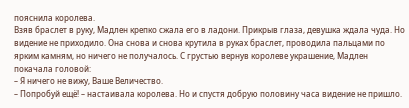пояснила королева.
Взяв браслет в руку, Мадлен крепко сжала его в ладони. Прикрыв глаза, девушка ждала чуда. Но видение не приходило. Она снова и снова крутила в руках браслет, проводила пальцами по ярким камням, но ничего не получалось. С грустью вернув королеве украшение, Мадлен покачала головой:
– Я ничего не вижу, Ваше Величество.
– Попробуй ещё! – настаивала королева. Но и спустя добрую половину часа видение не пришло.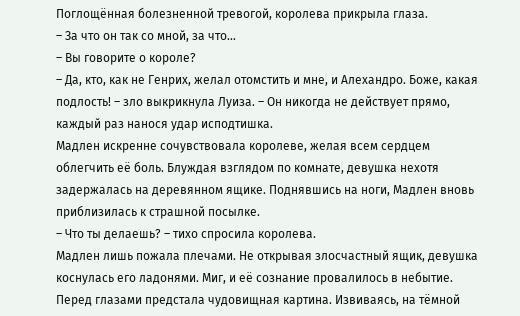Поглощённая болезненной тревогой, королева прикрыла глаза.
– За что он так со мной, за что…
– Вы говорите о короле?
– Да, кто, как не Генрих, желал отомстить и мне, и Алехандро. Боже, какая подлость! – зло выкрикнула Луиза. – Он никогда не действует прямо, каждый раз нанося удар исподтишка.
Мадлен искренне сочувствовала королеве, желая всем сердцем облегчить её боль. Блуждая взглядом по комнате, девушка нехотя задержалась на деревянном ящике. Поднявшись на ноги, Мадлен вновь приблизилась к страшной посылке.
– Что ты делаешь? – тихо спросила королева.
Мадлен лишь пожала плечами. Не открывая злосчастный ящик, девушка коснулась его ладонями. Миг, и её сознание провалилось в небытие. Перед глазами предстала чудовищная картина. Извиваясь, на тёмной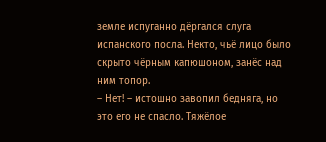земле испуганно дёргался слуга испанского посла. Некто, чьё лицо было скрыто чёрным капюшоном, занёс над ним топор.
– Нет! – истошно завопил бедняга, но это его не спасло. Тяжёлое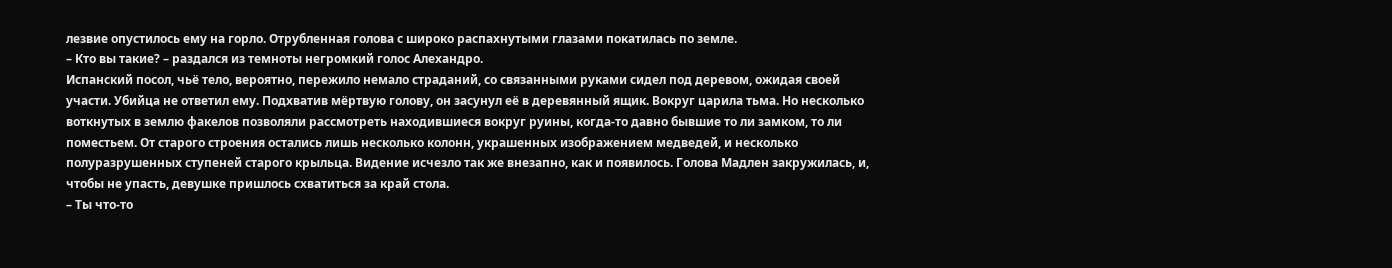лезвие опустилось ему на горло. Отрубленная голова с широко распахнутыми глазами покатилась по земле.
– Кто вы такие? – раздался из темноты негромкий голос Алехандро.
Испанский посол, чьё тело, вероятно, пережило немало страданий, со связанными руками сидел под деревом, ожидая своей участи. Убийца не ответил ему. Подхватив мёртвую голову, он засунул её в деревянный ящик. Вокруг царила тьма. Но несколько воткнутых в землю факелов позволяли рассмотреть находившиеся вокруг руины, когда-то давно бывшие то ли замком, то ли поместьем. От старого строения остались лишь несколько колонн, украшенных изображением медведей, и несколько полуразрушенных ступеней старого крыльца. Видение исчезло так же внезапно, как и появилось. Голова Мадлен закружилась, и, чтобы не упасть, девушке пришлось схватиться за край стола.
– Ты что-то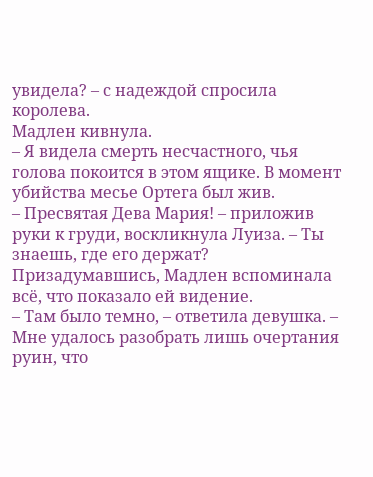увидела? – с надеждой спросила королева.
Мадлен кивнула.
– Я видела смерть несчастного, чья голова покоится в этом ящике. В момент убийства месье Ортега был жив.
– Пресвятая Дева Мария! – приложив руки к груди, воскликнула Луиза. – Ты знаешь, где его держат?
Призадумавшись, Мадлен вспоминала всё, что показало ей видение.
– Там было темно, – ответила девушка. – Мне удалось разобрать лишь очертания руин, что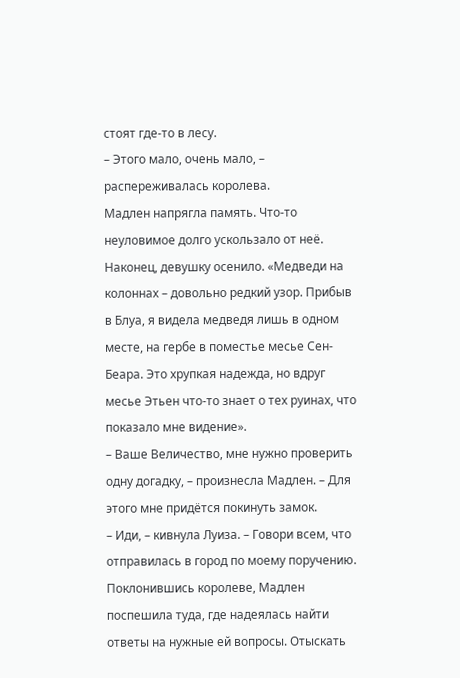стоят где-то в лесу.
– Этого мало, очень мало, – распереживалась королева.
Мадлен напрягла память. Что-то неуловимое долго ускользало от неё. Наконец, девушку осенило. «Медведи на колоннах – довольно редкий узор. Прибыв в Блуа, я видела медведя лишь в одном месте, на гербе в поместье месье Сен-Беара. Это хрупкая надежда, но вдруг месье Этьен что-то знает о тех руинах, что показало мне видение».
– Ваше Величество, мне нужно проверить одну догадку, – произнесла Мадлен. – Для этого мне придётся покинуть замок.
– Иди, – кивнула Луиза. – Говори всем, что отправилась в город по моему поручению.
Поклонившись королеве, Мадлен поспешила туда, где надеялась найти ответы на нужные ей вопросы. Отыскать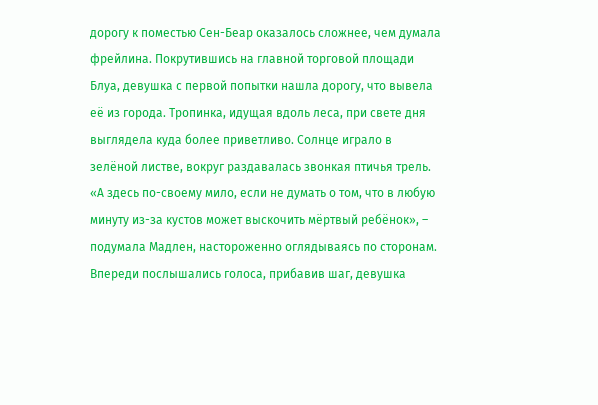дорогу к поместью Сен-Беар оказалось сложнее, чем думала фрейлина. Покрутившись на главной торговой площади Блуа, девушка с первой попытки нашла дорогу, что вывела её из города. Тропинка, идущая вдоль леса, при свете дня выглядела куда более приветливо. Солнце играло в зелёной листве, вокруг раздавалась звонкая птичья трель.
«А здесь по-своему мило, если не думать о том, что в любую минуту из-за кустов может выскочить мёртвый ребёнок», – подумала Мадлен, настороженно оглядываясь по сторонам. Впереди послышались голоса, прибавив шаг, девушка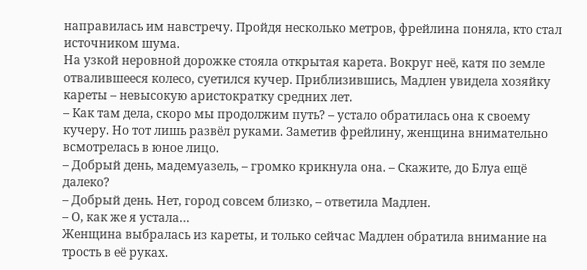направилась им навстречу. Пройдя несколько метров, фрейлина поняла, кто стал источником шума.
На узкой неровной дорожке стояла открытая карета. Вокруг неё, катя по земле отвалившееся колесо, суетился кучер. Приблизившись, Мадлен увидела хозяйку кареты – невысокую аристократку средних лет.
– Как там дела, скоро мы продолжим путь? – устало обратилась она к своему кучеру. Но тот лишь развёл руками. Заметив фрейлину, женщина внимательно всмотрелась в юное лицо.
– Добрый день, мадемуазель, – громко крикнула она. – Скажите, до Блуа ещё далеко?
– Добрый день. Нет, город совсем близко, – ответила Мадлен.
– О, как же я устала…
Женщина выбралась из кареты, и только сейчас Мадлен обратила внимание на трость в её руках.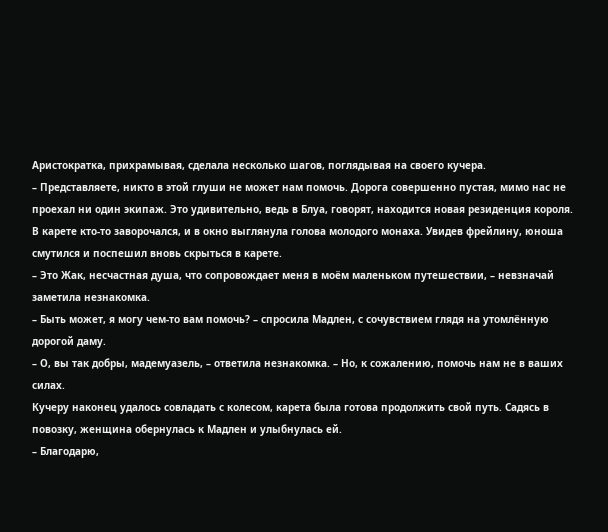Аристократка, прихрамывая, сделала несколько шагов, поглядывая на своего кучера.
– Представляете, никто в этой глуши не может нам помочь. Дорога совершенно пустая, мимо нас не проехал ни один экипаж. Это удивительно, ведь в Блуа, говорят, находится новая резиденция короля.
В карете кто-то заворочался, и в окно выглянула голова молодого монаха. Увидев фрейлину, юноша смутился и поспешил вновь скрыться в карете.
– Это Жак, несчастная душа, что сопровождает меня в моём маленьком путешествии, – невзначай заметила незнакомка.
– Быть может, я могу чем-то вам помочь? – спросила Мадлен, с сочувствием глядя на утомлённую дорогой даму.
– О, вы так добры, мадемуазель, – ответила незнакомка. – Но, к сожалению, помочь нам не в ваших силах.
Кучеру наконец удалось совладать с колесом, карета была готова продолжить свой путь. Садясь в повозку, женщина обернулась к Мадлен и улыбнулась ей.
– Благодарю,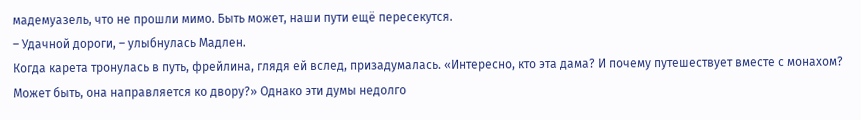мадемуазель, что не прошли мимо. Быть может, наши пути ещё пересекутся.
– Удачной дороги, – улыбнулась Мадлен.
Когда карета тронулась в путь, фрейлина, глядя ей вслед, призадумалась. «Интересно, кто эта дама? И почему путешествует вместе с монахом? Может быть, она направляется ко двору?» Однако эти думы недолго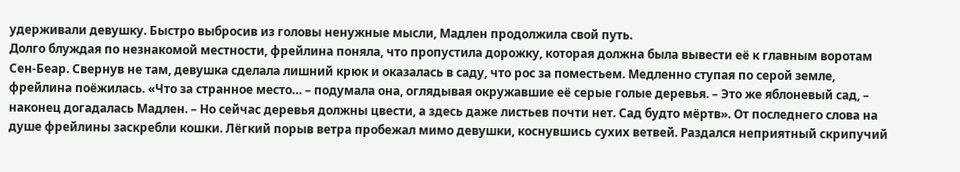удерживали девушку. Быстро выбросив из головы ненужные мысли, Мадлен продолжила свой путь.
Долго блуждая по незнакомой местности, фрейлина поняла, что пропустила дорожку, которая должна была вывести её к главным воротам Сен-Беар. Свернув не там, девушка сделала лишний крюк и оказалась в саду, что рос за поместьем. Медленно ступая по серой земле, фрейлина поёжилась. «Что за странное место… – подумала она, оглядывая окружавшие её серые голые деревья. – Это же яблоневый сад, – наконец догадалась Мадлен. – Но сейчас деревья должны цвести, а здесь даже листьев почти нет. Сад будто мёртв». От последнего слова на душе фрейлины заскребли кошки. Лёгкий порыв ветра пробежал мимо девушки, коснувшись сухих ветвей. Раздался неприятный скрипучий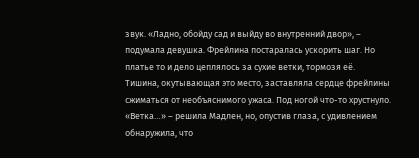звук. «Ладно, обойду сад и выйду во внутренний двор», – подумала девушка. Фрейлина постаралась ускорить шаг. Но платье то и дело цеплялось за сухие ветки, тормозя её.
Тишина, окутывающая это место, заставляла сердце фрейлины сжиматься от необъяснимого ужаса. Под ногой что-то хрустнуло. «Ветка…» – решила Мадлен, но, опустив глаза, с удивлением обнаружила, что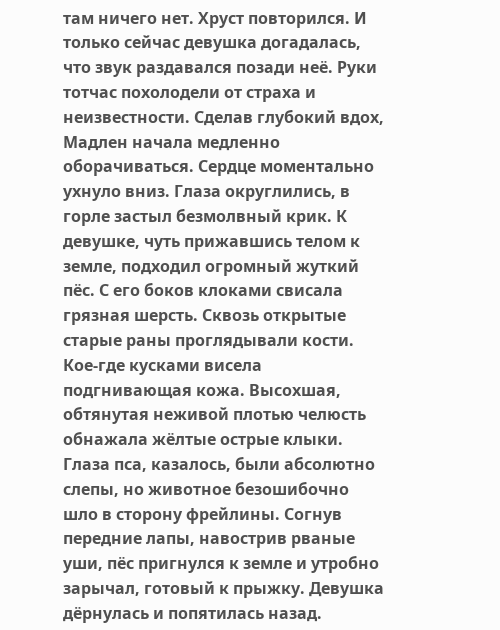там ничего нет. Хруст повторился. И только сейчас девушка догадалась, что звук раздавался позади неё. Руки тотчас похолодели от страха и неизвестности. Сделав глубокий вдох, Мадлен начала медленно оборачиваться. Сердце моментально ухнуло вниз. Глаза округлились, в горле застыл безмолвный крик. К девушке, чуть прижавшись телом к земле, подходил огромный жуткий пёс. С его боков клоками свисала грязная шерсть. Сквозь открытые старые раны проглядывали кости. Кое-где кусками висела подгнивающая кожа. Высохшая, обтянутая неживой плотью челюсть обнажала жёлтые острые клыки. Глаза пса, казалось, были абсолютно слепы, но животное безошибочно шло в сторону фрейлины. Согнув передние лапы, навострив рваные уши, пёс пригнулся к земле и утробно зарычал, готовый к прыжку. Девушка дёрнулась и попятилась назад.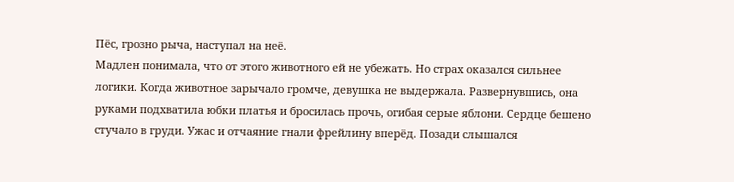Пёс, грозно рыча, наступал на неё.
Мадлен понимала, что от этого животного ей не убежать. Но страх оказался сильнее логики. Когда животное зарычало громче, девушка не выдержала. Развернувшись, она руками подхватила юбки платья и бросилась прочь, огибая серые яблони. Сердце бешено стучало в груди. Ужас и отчаяние гнали фрейлину вперёд. Позади слышался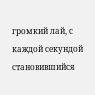громкий лай, с каждой секундой становившийся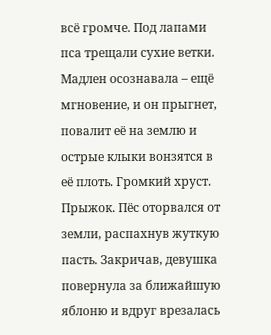всё громче. Под лапами пса трещали сухие ветки. Мадлен осознавала – ещё мгновение, и он прыгнет, повалит её на землю и острые клыки вонзятся в её плоть. Громкий хруст. Прыжок. Пёс оторвался от земли, распахнув жуткую пасть. Закричав, девушка повернула за ближайшую яблоню и вдруг врезалась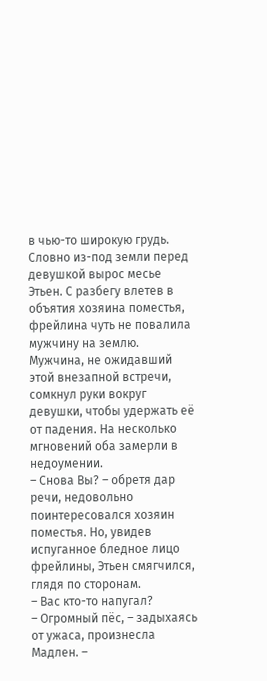в чью-то широкую грудь. Словно из-под земли перед девушкой вырос месье Этьен. С разбегу влетев в объятия хозяина поместья, фрейлина чуть не повалила мужчину на землю. Мужчина, не ожидавший этой внезапной встречи, сомкнул руки вокруг девушки, чтобы удержать её от падения. На несколько мгновений оба замерли в недоумении.
– Снова Вы? – обретя дар речи, недовольно поинтересовался хозяин поместья. Но, увидев испуганное бледное лицо фрейлины, Этьен смягчился, глядя по сторонам.
– Вас кто-то напугал?
– Огромный пёс, – задыхаясь от ужаса, произнесла Мадлен. –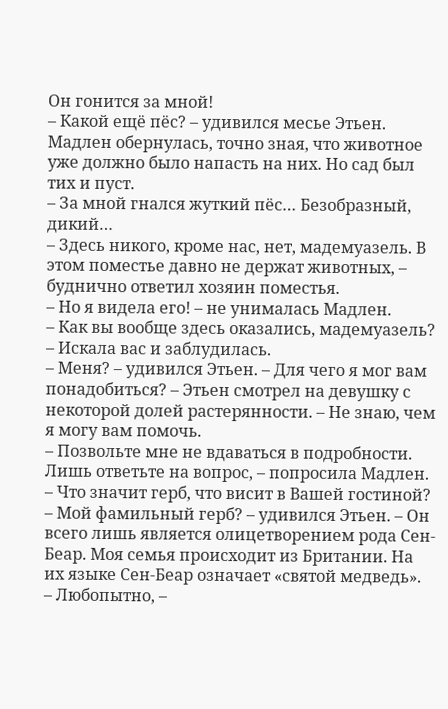Он гонится за мной!
– Какой ещё пёс? – удивился месье Этьен.
Мадлен обернулась, точно зная, что животное уже должно было напасть на них. Но сад был тих и пуст.
– За мной гнался жуткий пёс… Безобразный, дикий…
– Здесь никого, кроме нас, нет, мадемуазель. В этом поместье давно не держат животных, – буднично ответил хозяин поместья.
– Но я видела его! – не унималась Мадлен.
– Как вы вообще здесь оказались, мадемуазель?
– Искала вас и заблудилась.
– Меня? – удивился Этьен. – Для чего я мог вам понадобиться? – Этьен смотрел на девушку с некоторой долей растерянности. – Не знаю, чем я могу вам помочь.
– Позвольте мне не вдаваться в подробности. Лишь ответьте на вопрос, – попросила Мадлен. – Что значит герб, что висит в Вашей гостиной?
– Мой фамильный герб? – удивился Этьен. – Он всего лишь является олицетворением рода Сен-Беар. Моя семья происходит из Британии. На их языке Сен-Беар означает «святой медведь».
– Любопытно, –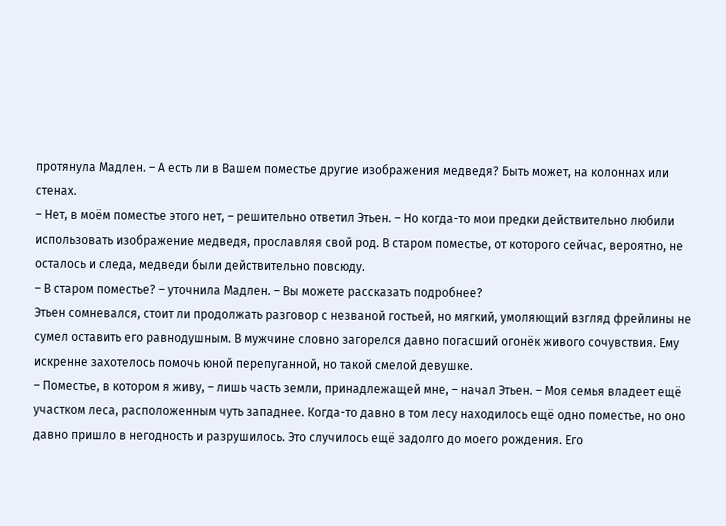протянула Мадлен. – А есть ли в Вашем поместье другие изображения медведя? Быть может, на колоннах или стенах.
– Нет, в моём поместье этого нет, – решительно ответил Этьен. – Но когда-то мои предки действительно любили использовать изображение медведя, прославляя свой род. В старом поместье, от которого сейчас, вероятно, не осталось и следа, медведи были действительно повсюду.
– В старом поместье? – уточнила Мадлен. – Вы можете рассказать подробнее?
Этьен сомневался, стоит ли продолжать разговор с незваной гостьей, но мягкий, умоляющий взгляд фрейлины не сумел оставить его равнодушным. В мужчине словно загорелся давно погасший огонёк живого сочувствия. Ему искренне захотелось помочь юной перепуганной, но такой смелой девушке.
– Поместье, в котором я живу, – лишь часть земли, принадлежащей мне, – начал Этьен. – Моя семья владеет ещё участком леса, расположенным чуть западнее. Когда-то давно в том лесу находилось ещё одно поместье, но оно давно пришло в негодность и разрушилось. Это случилось ещё задолго до моего рождения. Его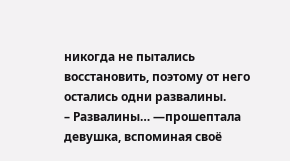никогда не пытались восстановить, поэтому от него остались одни развалины.
– Развалины… —прошептала девушка, вспоминая своё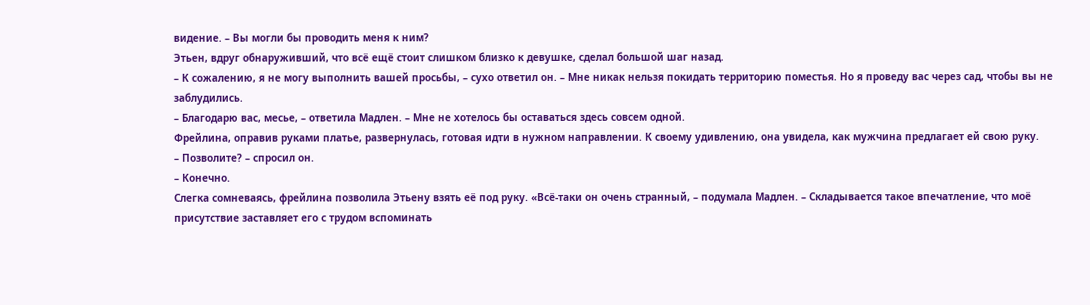видение. – Вы могли бы проводить меня к ним?
Этьен, вдруг обнаруживший, что всё ещё стоит слишком близко к девушке, сделал большой шаг назад.
– К сожалению, я не могу выполнить вашей просьбы, – сухо ответил он. – Мне никак нельзя покидать территорию поместья. Но я проведу вас через сад, чтобы вы не заблудились.
– Благодарю вас, месье, – ответила Мадлен. – Мне не хотелось бы оставаться здесь совсем одной.
Фрейлина, оправив руками платье, развернулась, готовая идти в нужном направлении. К своему удивлению, она увидела, как мужчина предлагает ей свою руку.
– Позволите? – спросил он.
– Конечно.
Слегка сомневаясь, фрейлина позволила Этьену взять её под руку. «Всё-таки он очень странный, – подумала Мадлен. – Складывается такое впечатление, что моё присутствие заставляет его с трудом вспоминать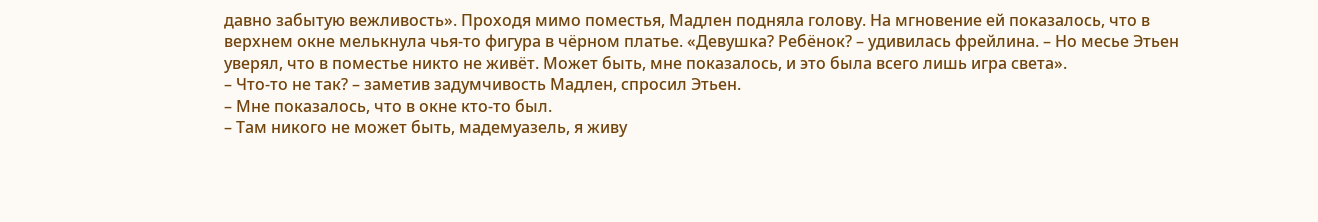давно забытую вежливость». Проходя мимо поместья, Мадлен подняла голову. На мгновение ей показалось, что в верхнем окне мелькнула чья-то фигура в чёрном платье. «Девушка? Ребёнок? – удивилась фрейлина. – Но месье Этьен уверял, что в поместье никто не живёт. Может быть, мне показалось, и это была всего лишь игра света».
– Что-то не так? – заметив задумчивость Мадлен, спросил Этьен.
– Мне показалось, что в окне кто-то был.
– Там никого не может быть, мадемуазель, я живу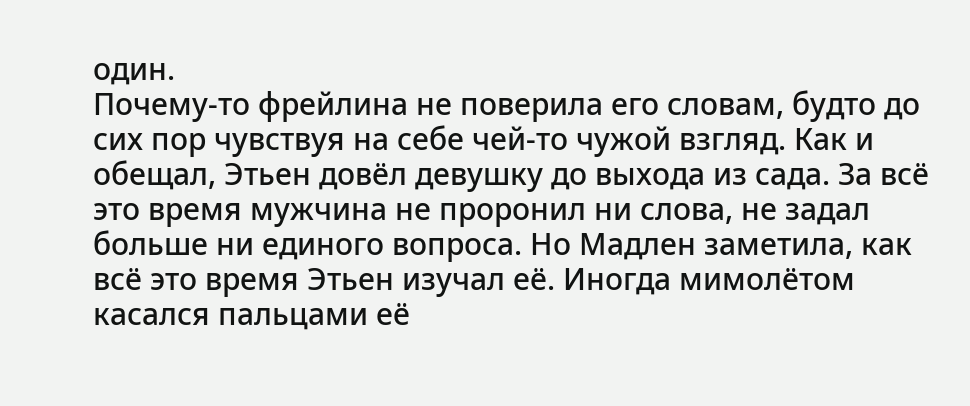один.
Почему-то фрейлина не поверила его словам, будто до сих пор чувствуя на себе чей-то чужой взгляд. Как и обещал, Этьен довёл девушку до выхода из сада. За всё это время мужчина не проронил ни слова, не задал больше ни единого вопроса. Но Мадлен заметила, как всё это время Этьен изучал её. Иногда мимолётом касался пальцами её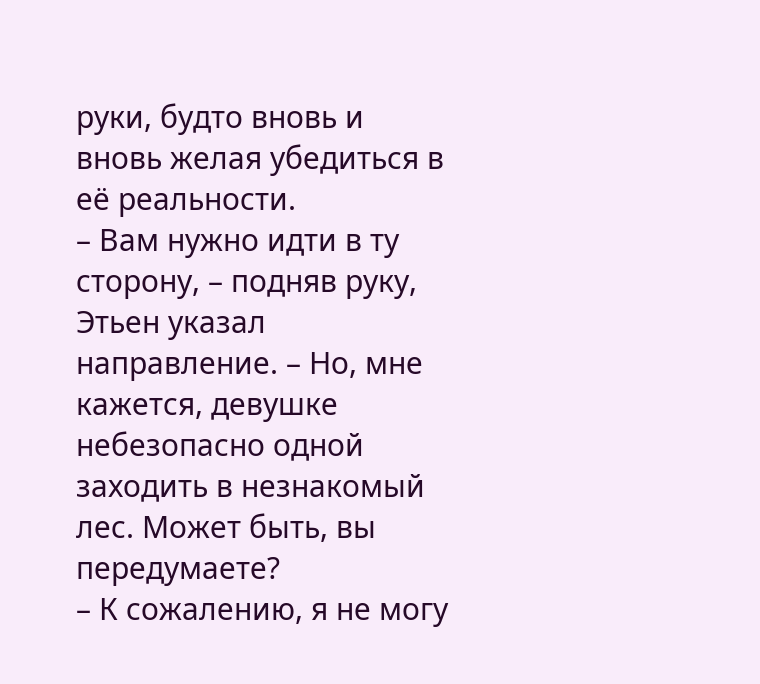руки, будто вновь и вновь желая убедиться в её реальности.
– Вам нужно идти в ту сторону, – подняв руку, Этьен указал направление. – Но, мне кажется, девушке небезопасно одной заходить в незнакомый лес. Может быть, вы передумаете?
– К сожалению, я не могу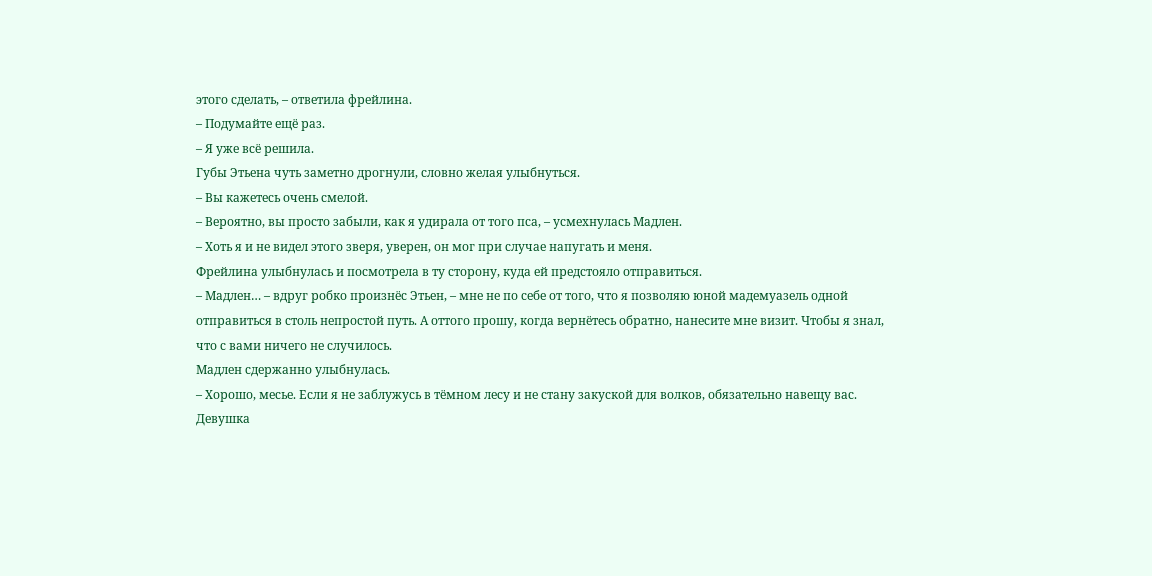этого сделать, – ответила фрейлина.
– Подумайте ещё раз.
– Я уже всё решила.
Губы Этьена чуть заметно дрогнули, словно желая улыбнуться.
– Вы кажетесь очень смелой.
– Вероятно, вы просто забыли, как я удирала от того пса, – усмехнулась Мадлен.
– Хоть я и не видел этого зверя, уверен, он мог при случае напугать и меня.
Фрейлина улыбнулась и посмотрела в ту сторону, куда ей предстояло отправиться.
– Мадлен… – вдруг робко произнёс Этьен, – мне не по себе от того, что я позволяю юной мадемуазель одной отправиться в столь непростой путь. А оттого прошу, когда вернётесь обратно, нанесите мне визит. Чтобы я знал, что с вами ничего не случилось.
Мадлен сдержанно улыбнулась.
– Хорошо, месье. Если я не заблужусь в тёмном лесу и не стану закуской для волков, обязательно навещу вас.
Девушка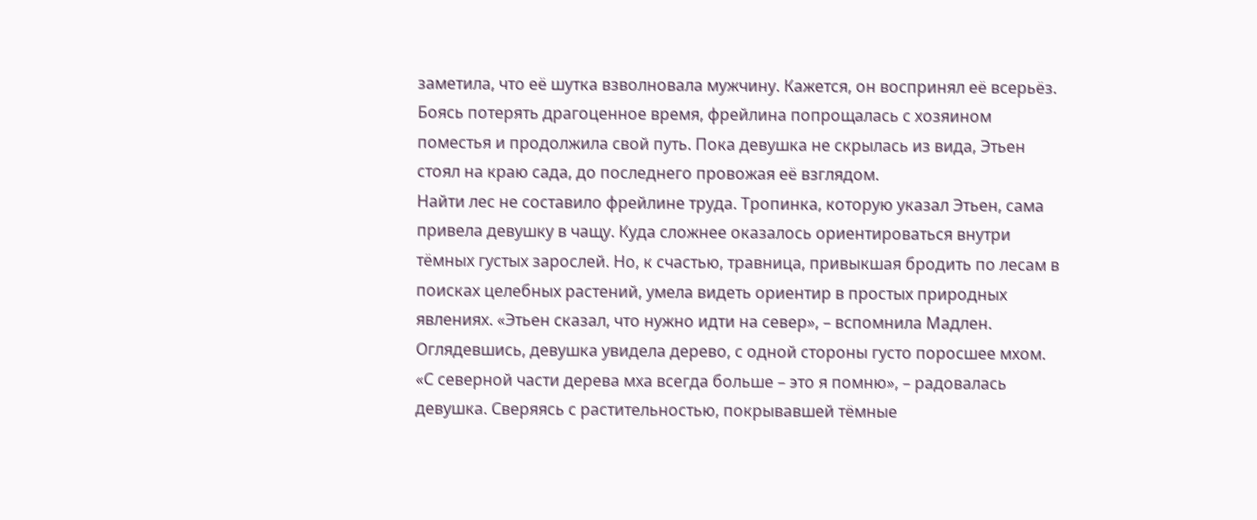заметила, что её шутка взволновала мужчину. Кажется, он воспринял её всерьёз. Боясь потерять драгоценное время, фрейлина попрощалась с хозяином поместья и продолжила свой путь. Пока девушка не скрылась из вида, Этьен стоял на краю сада, до последнего провожая её взглядом.
Найти лес не составило фрейлине труда. Тропинка, которую указал Этьен, сама привела девушку в чащу. Куда сложнее оказалось ориентироваться внутри тёмных густых зарослей. Но, к счастью, травница, привыкшая бродить по лесам в поисках целебных растений, умела видеть ориентир в простых природных явлениях. «Этьен сказал, что нужно идти на север», – вспомнила Мадлен. Оглядевшись, девушка увидела дерево, с одной стороны густо поросшее мхом. «С северной части дерева мха всегда больше – это я помню», – радовалась девушка. Сверяясь с растительностью, покрывавшей тёмные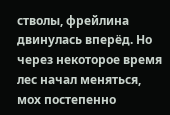стволы, фрейлина двинулась вперёд. Но через некоторое время лес начал меняться, мох постепенно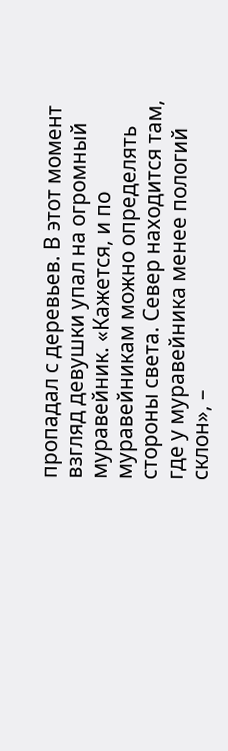пропадал с деревьев. В этот момент взгляд девушки упал на огромный муравейник. «Кажется, и по муравейникам можно определять стороны света. Север находится там, где у муравейника менее пологий склон», –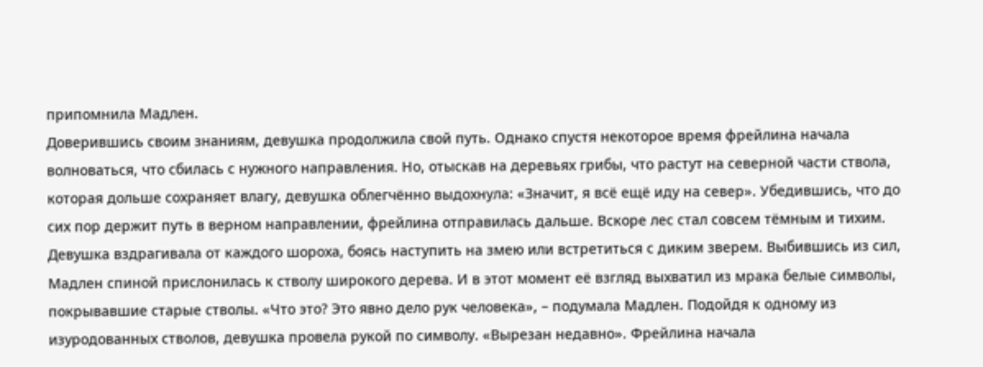припомнила Мадлен.
Доверившись своим знаниям, девушка продолжила свой путь. Однако спустя некоторое время фрейлина начала волноваться, что сбилась с нужного направления. Но, отыскав на деревьях грибы, что растут на северной части ствола, которая дольше сохраняет влагу, девушка облегчённо выдохнула: «Значит, я всё ещё иду на север». Убедившись, что до сих пор держит путь в верном направлении, фрейлина отправилась дальше. Вскоре лес стал совсем тёмным и тихим. Девушка вздрагивала от каждого шороха, боясь наступить на змею или встретиться с диким зверем. Выбившись из сил, Мадлен спиной прислонилась к стволу широкого дерева. И в этот момент её взгляд выхватил из мрака белые символы, покрывавшие старые стволы. «Что это? Это явно дело рук человека», – подумала Мадлен. Подойдя к одному из изуродованных стволов, девушка провела рукой по символу. «Вырезан недавно». Фрейлина начала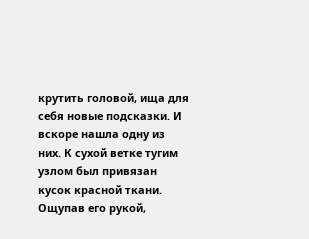крутить головой, ища для себя новые подсказки. И вскоре нашла одну из них. К сухой ветке тугим узлом был привязан кусок красной ткани. Ощупав его рукой,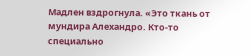Мадлен вздрогнула. «Это ткань от мундира Алехандро. Кто-то специально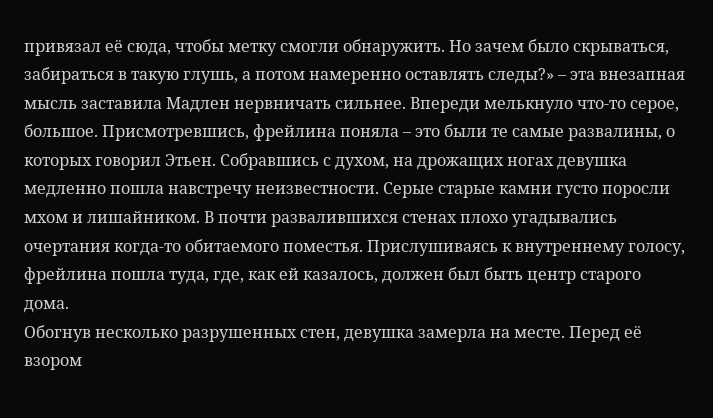привязал её сюда, чтобы метку смогли обнаружить. Но зачем было скрываться, забираться в такую глушь, а потом намеренно оставлять следы?» – эта внезапная мысль заставила Мадлен нервничать сильнее. Впереди мелькнуло что-то серое, большое. Присмотревшись, фрейлина поняла – это были те самые развалины, о которых говорил Этьен. Собравшись с духом, на дрожащих ногах девушка медленно пошла навстречу неизвестности. Серые старые камни густо поросли мхом и лишайником. В почти развалившихся стенах плохо угадывались очертания когда-то обитаемого поместья. Прислушиваясь к внутреннему голосу, фрейлина пошла туда, где, как ей казалось, должен был быть центр старого дома.
Обогнув несколько разрушенных стен, девушка замерла на месте. Перед её взором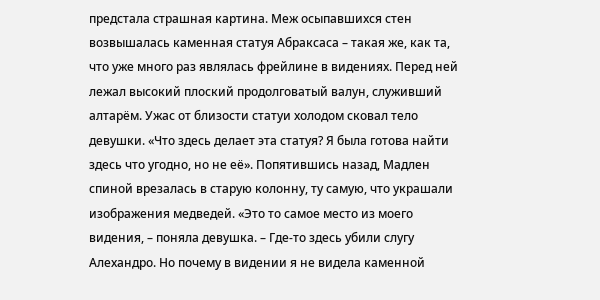предстала страшная картина. Меж осыпавшихся стен возвышалась каменная статуя Абраксаса – такая же, как та, что уже много раз являлась фрейлине в видениях. Перед ней лежал высокий плоский продолговатый валун, служивший алтарём. Ужас от близости статуи холодом сковал тело девушки. «Что здесь делает эта статуя? Я была готова найти здесь что угодно, но не её». Попятившись назад, Мадлен спиной врезалась в старую колонну, ту самую, что украшали изображения медведей. «Это то самое место из моего видения, – поняла девушка. – Где-то здесь убили слугу Алехандро. Но почему в видении я не видела каменной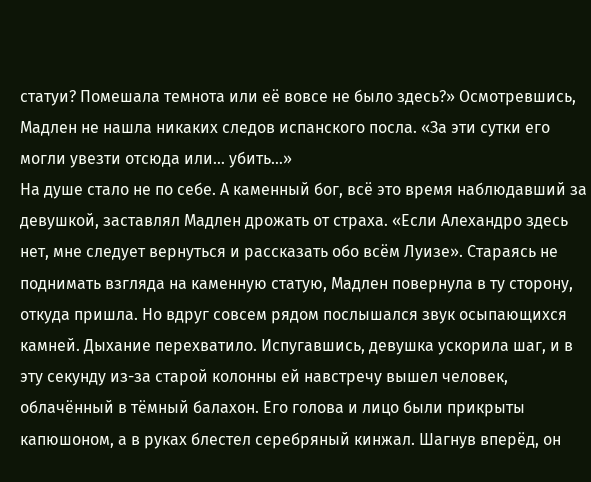статуи? Помешала темнота или её вовсе не было здесь?» Осмотревшись, Мадлен не нашла никаких следов испанского посла. «За эти сутки его могли увезти отсюда или… убить…»
На душе стало не по себе. А каменный бог, всё это время наблюдавший за девушкой, заставлял Мадлен дрожать от страха. «Если Алехандро здесь нет, мне следует вернуться и рассказать обо всём Луизе». Стараясь не поднимать взгляда на каменную статую, Мадлен повернула в ту сторону, откуда пришла. Но вдруг совсем рядом послышался звук осыпающихся камней. Дыхание перехватило. Испугавшись, девушка ускорила шаг, и в эту секунду из-за старой колонны ей навстречу вышел человек, облачённый в тёмный балахон. Его голова и лицо были прикрыты капюшоном, а в руках блестел серебряный кинжал. Шагнув вперёд, он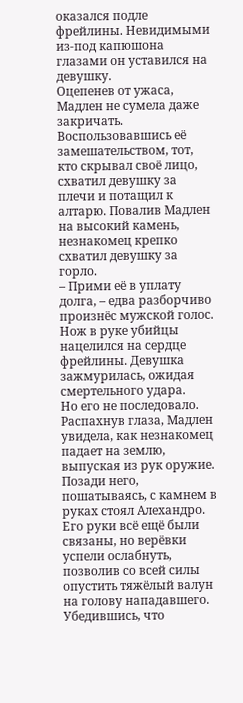оказался подле фрейлины. Невидимыми из-под капюшона глазами он уставился на девушку.
Оцепенев от ужаса, Мадлен не сумела даже закричать. Воспользовавшись её замешательством, тот, кто скрывал своё лицо, схватил девушку за плечи и потащил к алтарю. Повалив Мадлен на высокий камень, незнакомец крепко схватил девушку за горло.
– Прими её в уплату долга, – едва разборчиво произнёс мужской голос. Нож в руке убийцы нацелился на сердце фрейлины. Девушка зажмурилась, ожидая смертельного удара.
Но его не последовало. Распахнув глаза, Мадлен увидела, как незнакомец падает на землю, выпуская из рук оружие. Позади него, пошатываясь, с камнем в руках стоял Алехандро. Его руки всё ещё были связаны, но верёвки успели ослабнуть, позволив со всей силы опустить тяжёлый валун на голову нападавшего. Убедившись, что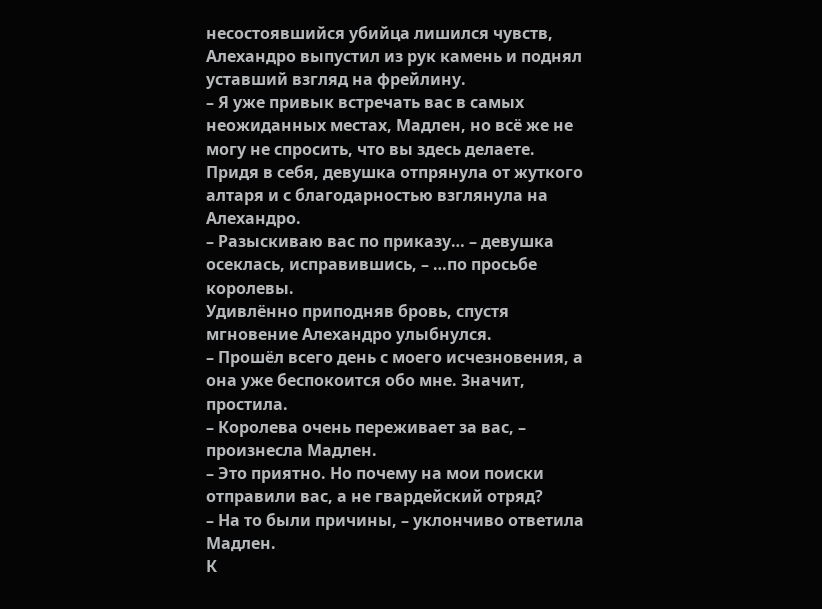несостоявшийся убийца лишился чувств, Алехандро выпустил из рук камень и поднял уставший взгляд на фрейлину.
– Я уже привык встречать вас в самых неожиданных местах, Мадлен, но всё же не могу не спросить, что вы здесь делаете.
Придя в себя, девушка отпрянула от жуткого алтаря и с благодарностью взглянула на Алехандро.
– Разыскиваю вас по приказу… – девушка осеклась, исправившись, – …по просьбе королевы.
Удивлённо приподняв бровь, спустя мгновение Алехандро улыбнулся.
– Прошёл всего день с моего исчезновения, а она уже беспокоится обо мне. Значит, простила.
– Королева очень переживает за вас, – произнесла Мадлен.
– Это приятно. Но почему на мои поиски отправили вас, а не гвардейский отряд?
– На то были причины, – уклончиво ответила Мадлен.
К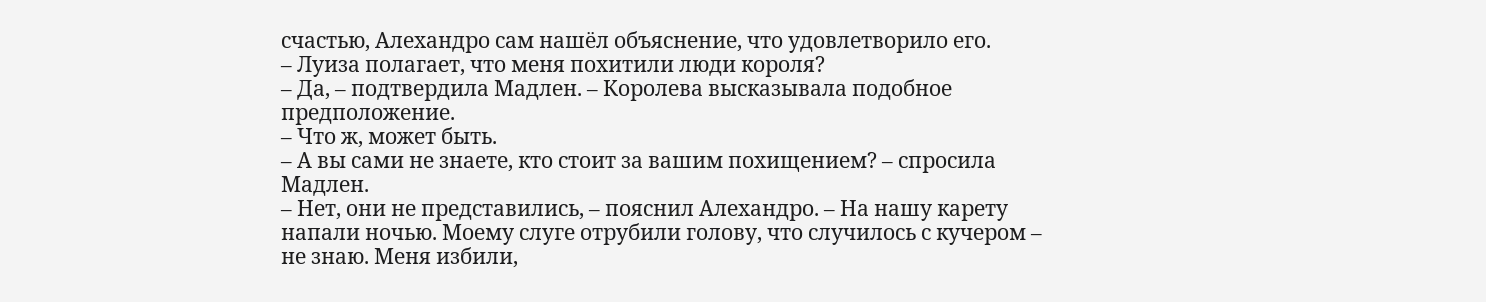счастью, Алехандро сам нашёл объяснение, что удовлетворило его.
– Луиза полагает, что меня похитили люди короля?
– Да, – подтвердила Мадлен. – Королева высказывала подобное предположение.
– Что ж, может быть.
– А вы сами не знаете, кто стоит за вашим похищением? – спросила Мадлен.
– Нет, они не представились, – пояснил Алехандро. – На нашу карету напали ночью. Моему слуге отрубили голову, что случилось с кучером – не знаю. Меня избили,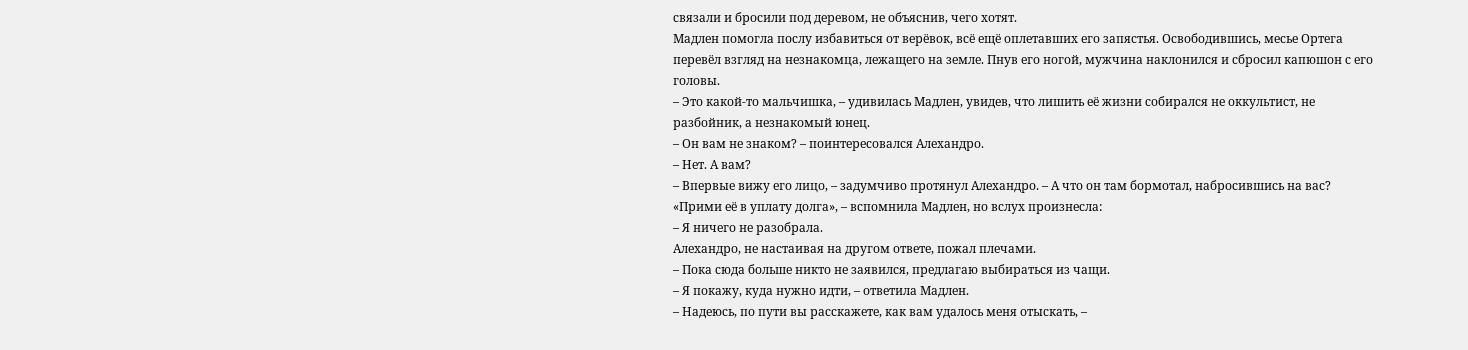связали и бросили под деревом, не объяснив, чего хотят.
Мадлен помогла послу избавиться от верёвок, всё ещё оплетавших его запястья. Освободившись, месье Ортега перевёл взгляд на незнакомца, лежащего на земле. Пнув его ногой, мужчина наклонился и сбросил капюшон с его головы.
– Это какой-то мальчишка, – удивилась Мадлен, увидев, что лишить её жизни собирался не оккультист, не разбойник, а незнакомый юнец.
– Он вам не знаком? – поинтересовался Алехандро.
– Нет. А вам?
– Впервые вижу его лицо, – задумчиво протянул Алехандро. – А что он там бормотал, набросившись на вас?
«Прими её в уплату долга», – вспомнила Мадлен, но вслух произнесла:
– Я ничего не разобрала.
Алехандро, не настаивая на другом ответе, пожал плечами.
– Пока сюда больше никто не заявился, предлагаю выбираться из чащи.
– Я покажу, куда нужно идти, – ответила Мадлен.
– Надеюсь, по пути вы расскажете, как вам удалось меня отыскать, –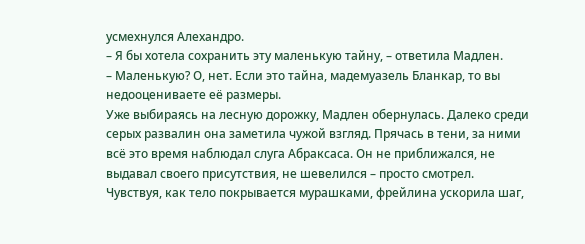усмехнулся Алехандро.
– Я бы хотела сохранить эту маленькую тайну, – ответила Мадлен.
– Маленькую? О, нет. Если это тайна, мадемуазель Бланкар, то вы недооцениваете её размеры.
Уже выбираясь на лесную дорожку, Мадлен обернулась. Далеко среди серых развалин она заметила чужой взгляд. Прячась в тени, за ними всё это время наблюдал слуга Абраксаса. Он не приближался, не выдавал своего присутствия, не шевелился – просто смотрел. Чувствуя, как тело покрывается мурашками, фрейлина ускорила шаг,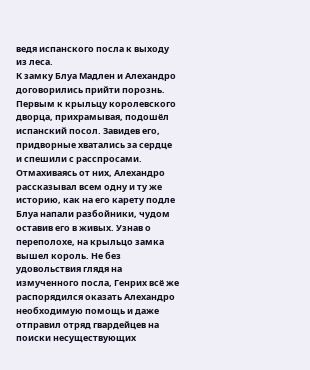ведя испанского посла к выходу из леса.
К замку Блуа Мадлен и Алехандро договорились прийти порознь. Первым к крыльцу королевского дворца, прихрамывая, подошёл испанский посол. Завидев его, придворные хватались за сердце и спешили с расспросами. Отмахиваясь от них, Алехандро рассказывал всем одну и ту же историю, как на его карету подле Блуа напали разбойники, чудом оставив его в живых. Узнав о переполохе, на крыльцо замка вышел король. Не без удовольствия глядя на измученного посла, Генрих всё же распорядился оказать Алехандро необходимую помощь и даже отправил отряд гвардейцев на поиски несуществующих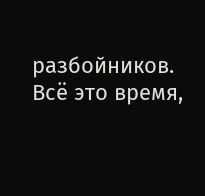разбойников. Всё это время,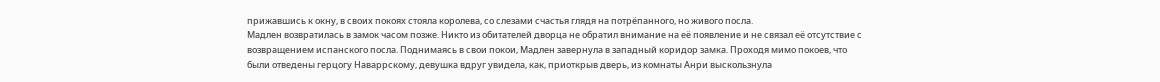прижавшись к окну, в своих покоях стояла королева, со слезами счастья глядя на потрёпанного, но живого посла.
Мадлен возвратилась в замок часом позже. Никто из обитателей дворца не обратил внимание на её появление и не связал её отсутствие с возвращением испанского посла. Поднимаясь в свои покои, Мадлен завернула в западный коридор замка. Проходя мимо покоев, что были отведены герцогу Наваррскому, девушка вдруг увидела, как, приоткрыв дверь, из комнаты Анри выскользнула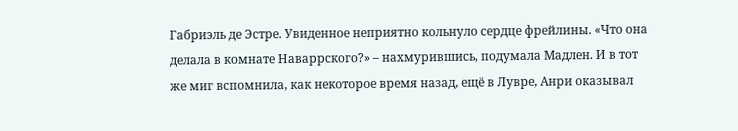Габриэль де Эстре. Увиденное неприятно кольнуло сердце фрейлины. «Что она делала в комнате Наваррского?» – нахмурившись, подумала Мадлен. И в тот же миг вспомнила, как некоторое время назад, ещё в Лувре, Анри оказывал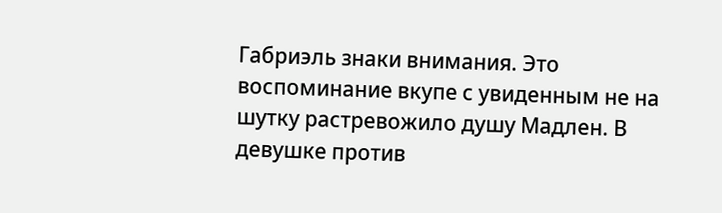Габриэль знаки внимания. Это воспоминание вкупе с увиденным не на шутку растревожило душу Мадлен. В девушке против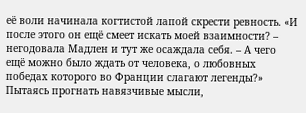её воли начинала когтистой лапой скрести ревность. «И после этого он ещё смеет искать моей взаимности? – негодовала Мадлен и тут же осаждала себя. – А чего ещё можно было ждать от человека, о любовных победах которого во Франции слагают легенды?» Пытаясь прогнать навязчивые мысли,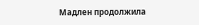Мадлен продолжила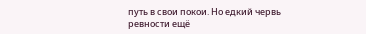путь в свои покои. Но едкий червь ревности ещё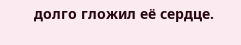долго гложил её сердце.